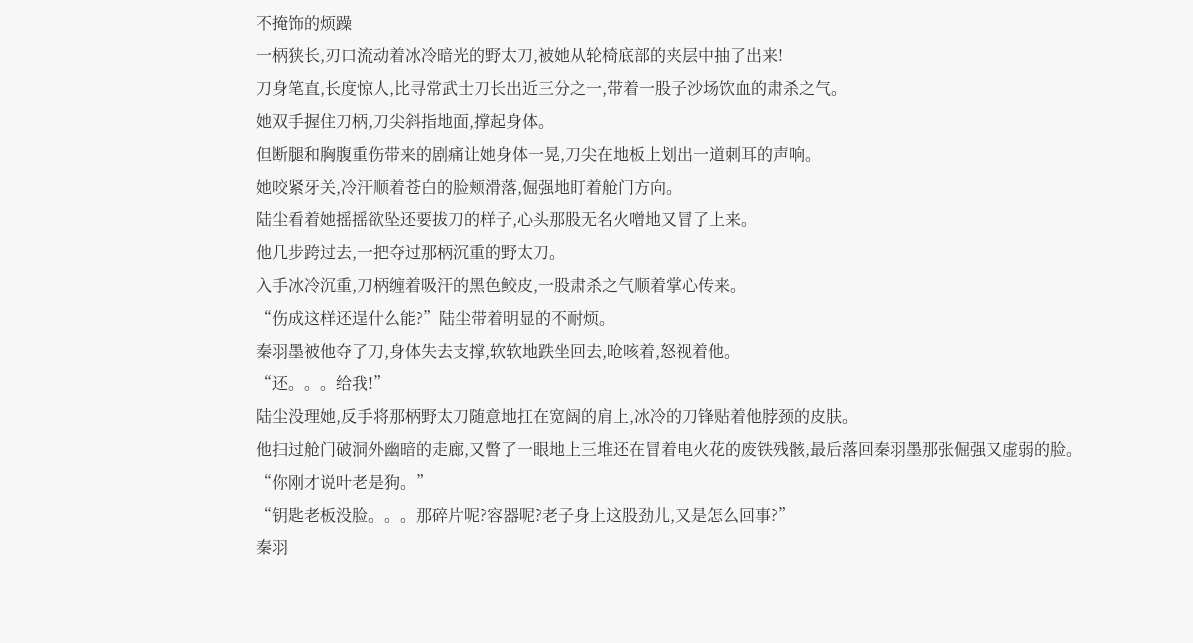不掩饰的烦躁
一柄狭长,刃口流动着冰冷暗光的野太刀,被她从轮椅底部的夹层中抽了出来!
刀身笔直,长度惊人,比寻常武士刀长出近三分之一,带着一股子沙场饮血的肃杀之气。
她双手握住刀柄,刀尖斜指地面,撑起身体。
但断腿和胸腹重伤带来的剧痛让她身体一晃,刀尖在地板上划出一道刺耳的声响。
她咬紧牙关,冷汗顺着苍白的脸颊滑落,倔强地盯着舱门方向。
陆尘看着她摇摇欲坠还要拔刀的样子,心头那股无名火噌地又冒了上来。
他几步跨过去,一把夺过那柄沉重的野太刀。
入手冰冷沉重,刀柄缠着吸汗的黑色鲛皮,一股肃杀之气顺着掌心传来。
“伤成这样还逞什么能?”陆尘带着明显的不耐烦。
秦羽墨被他夺了刀,身体失去支撑,软软地跌坐回去,呛咳着,怒视着他。
“还。。。给我!”
陆尘没理她,反手将那柄野太刀随意地扛在宽阔的肩上,冰冷的刀锋贴着他脖颈的皮肤。
他扫过舱门破洞外幽暗的走廊,又瞥了一眼地上三堆还在冒着电火花的废铁残骸,最后落回秦羽墨那张倔强又虚弱的脸。
“你刚才说叶老是狗。”
“钥匙老板没脸。。。那碎片呢?容器呢?老子身上这股劲儿,又是怎么回事?”
秦羽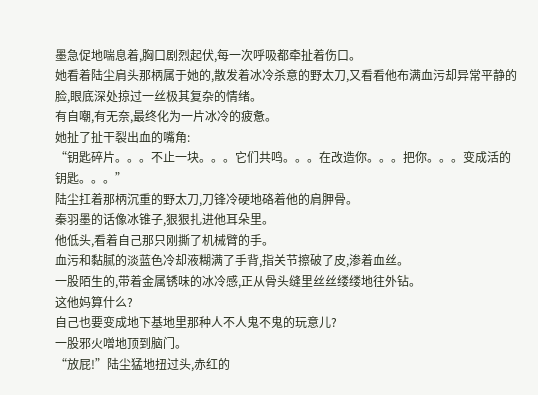墨急促地喘息着,胸口剧烈起伏,每一次呼吸都牵扯着伤口。
她看着陆尘肩头那柄属于她的,散发着冰冷杀意的野太刀,又看看他布满血污却异常平静的脸,眼底深处掠过一丝极其复杂的情绪。
有自嘲,有无奈,最终化为一片冰冷的疲惫。
她扯了扯干裂出血的嘴角:
“钥匙碎片。。。不止一块。。。它们共鸣。。。在改造你。。。把你。。。变成活的钥匙。。。”
陆尘扛着那柄沉重的野太刀,刀锋冷硬地硌着他的肩胛骨。
秦羽墨的话像冰锥子,狠狠扎进他耳朵里。
他低头,看着自己那只刚撕了机械臂的手。
血污和黏腻的淡蓝色冷却液糊满了手背,指关节擦破了皮,渗着血丝。
一股陌生的,带着金属锈味的冰冷感,正从骨头缝里丝丝缕缕地往外钻。
这他妈算什么?
自己也要变成地下基地里那种人不人鬼不鬼的玩意儿?
一股邪火噌地顶到脑门。
“放屁!”陆尘猛地扭过头,赤红的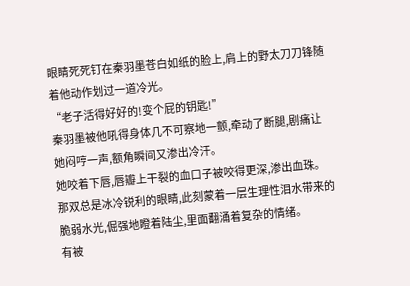眼睛死死钉在秦羽墨苍白如纸的脸上,肩上的野太刀刀锋随着他动作划过一道冷光。
“老子活得好好的!变个屁的钥匙!”
秦羽墨被他吼得身体几不可察地一颤,牵动了断腿,剧痛让她闷哼一声,额角瞬间又渗出冷汗。
她咬着下唇,唇瓣上干裂的血口子被咬得更深,渗出血珠。
那双总是冰冷锐利的眼睛,此刻蒙着一层生理性泪水带来的脆弱水光,倔强地瞪着陆尘,里面翻涌着复杂的情绪。
有被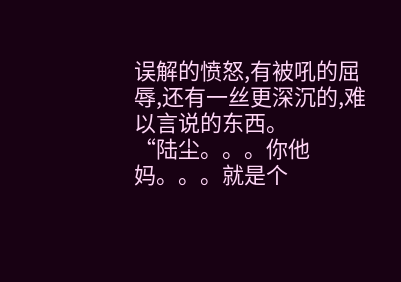误解的愤怒,有被吼的屈辱,还有一丝更深沉的,难以言说的东西。
“陆尘。。。你他妈。。。就是个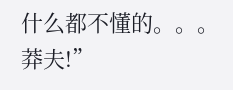什么都不懂的。。。莽夫!”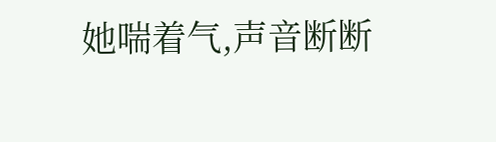她喘着气,声音断断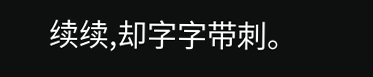续续,却字字带刺。